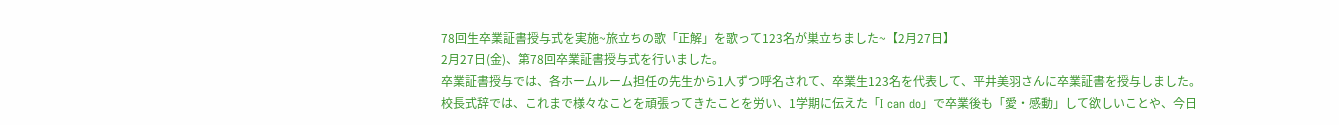78回生卒業証書授与式を実施~旅立ちの歌「正解」を歌って123名が巣立ちました~【2月27日】
2月27日(金)、第78回卒業証書授与式を行いました。
卒業証書授与では、各ホームルーム担任の先生から1人ずつ呼名されて、卒業生123名を代表して、平井美羽さんに卒業証書を授与しました。
校長式辞では、これまで様々なことを頑張ってきたことを労い、1学期に伝えた「I can do」で卒業後も「愛・感動」して欲しいことや、今日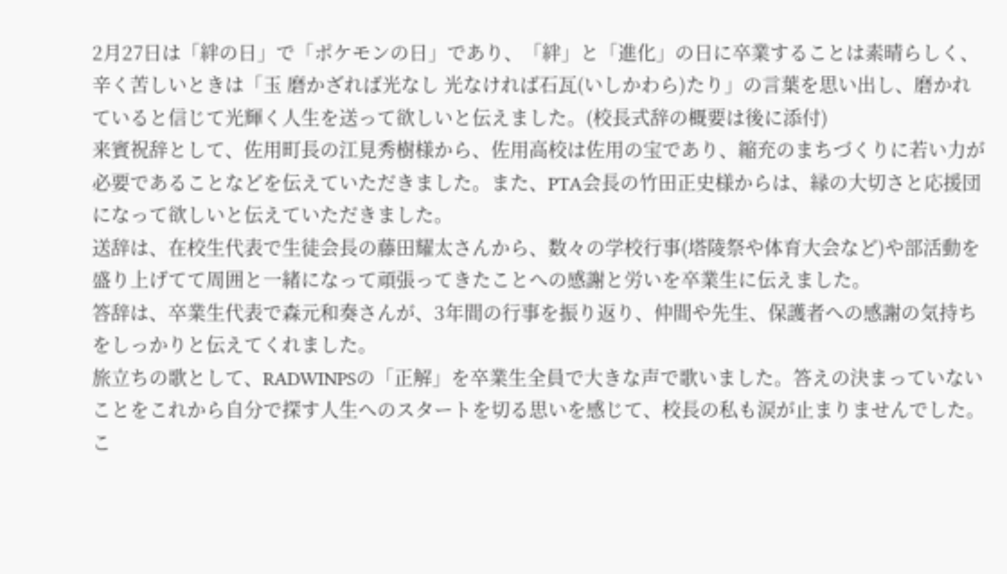2月27日は「絆の日」で「ポケモンの日」であり、「絆」と「進化」の日に卒業することは素晴らしく、辛く苦しいときは「玉 磨かざれば光なし 光なければ石瓦(いしかわら)たり」の言葉を思い出し、磨かれていると信じて光輝く人生を送って欲しいと伝えました。(校長式辞の概要は後に添付)
来賓祝辞として、佐用町長の江見秀樹様から、佐用高校は佐用の宝であり、縮充のまちづくりに若い力が必要であることなどを伝えていただきました。また、PTA会長の竹田正史様からは、縁の大切さと応援団になって欲しいと伝えていただきました。
送辞は、在校生代表で生徒会長の藤田耀太さんから、数々の学校行事(塔陵祭や体育大会など)や部活動を盛り上げてて周囲と一緒になって頑張ってきたことへの感謝と労いを卒業生に伝えました。
答辞は、卒業生代表で森元和奏さんが、3年間の行事を振り返り、仲間や先生、保護者への感謝の気持ちをしっかりと伝えてくれました。
旅立ちの歌として、RADWINPSの「正解」を卒業生全員で大きな声で歌いました。答えの決まっていないことをこれから自分で探す人生へのスタートを切る思いを感じて、校長の私も涙が止まりませんでした。こ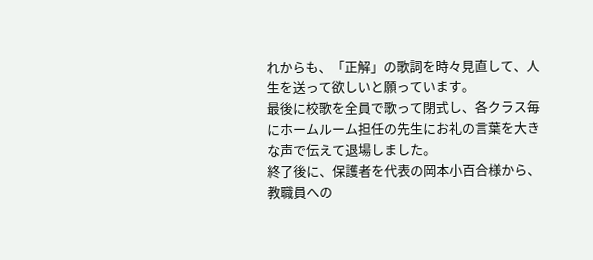れからも、「正解」の歌詞を時々見直して、人生を送って欲しいと願っています。
最後に校歌を全員で歌って閉式し、各クラス毎にホームルーム担任の先生にお礼の言葉を大きな声で伝えて退場しました。
終了後に、保護者を代表の岡本小百合様から、教職員への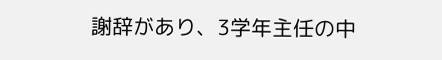謝辞があり、3学年主任の中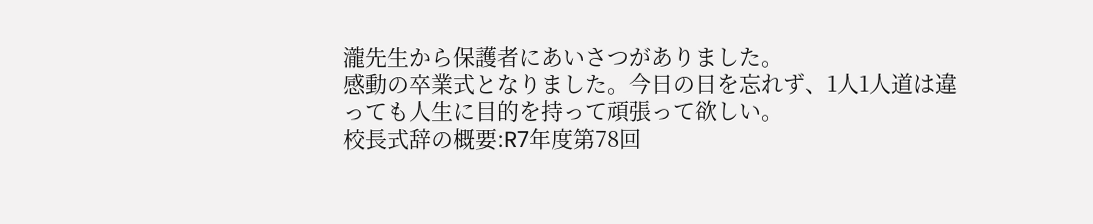瀧先生から保護者にあいさつがありました。
感動の卒業式となりました。今日の日を忘れず、1人1人道は違っても人生に目的を持って頑張って欲しい。
校長式辞の概要:R7年度第78回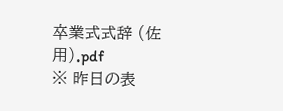卒業式式辞 (佐用).pdf
※ 昨日の表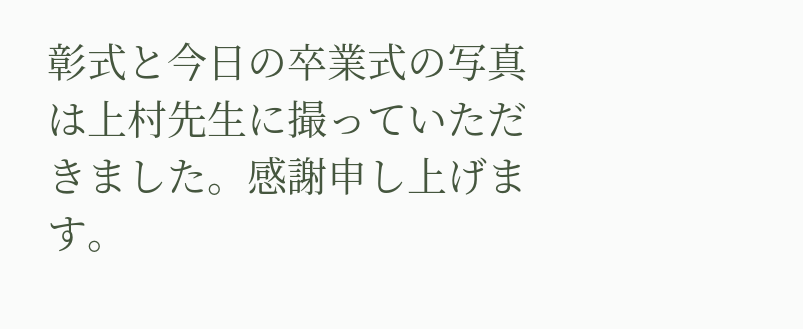彰式と今日の卒業式の写真は上村先生に撮っていただきました。感謝申し上げます。